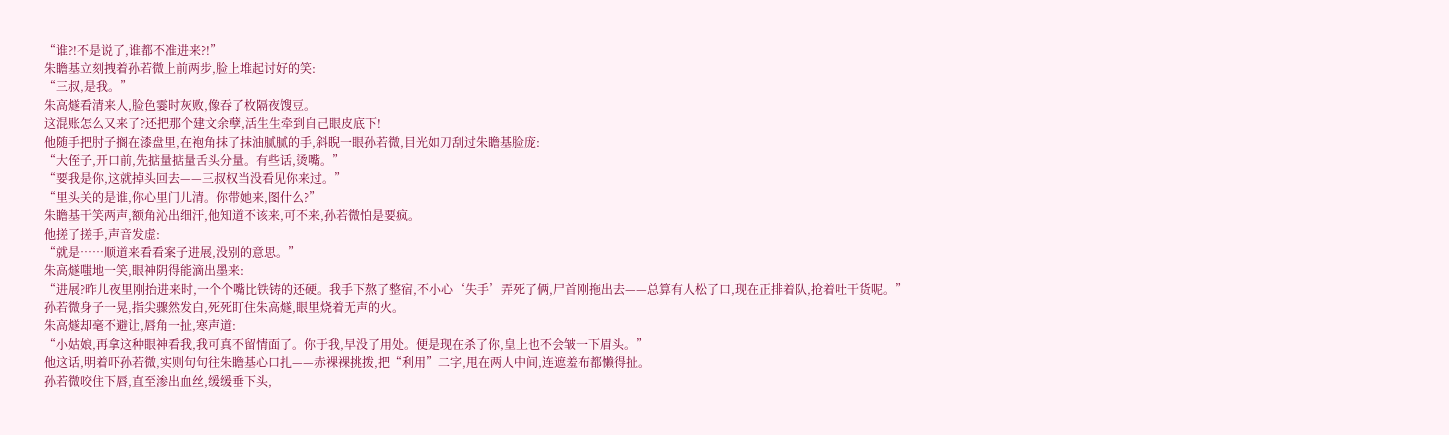“谁?!不是说了,谁都不准进来?!”
朱瞻基立刻拽着孙若微上前两步,脸上堆起讨好的笑:
“三叔,是我。”
朱高燧看清来人,脸色霎时灰败,像吞了枚隔夜馊豆。
这混账怎么又来了?还把那个建文余孽,活生生牵到自己眼皮底下!
他随手把肘子搁在漆盘里,在袍角抹了抹油腻腻的手,斜睨一眼孙若微,目光如刀刮过朱瞻基脸庞:
“大侄子,开口前,先掂量掂量舌头分量。有些话,烫嘴。”
“要我是你,这就掉头回去——三叔权当没看见你来过。”
“里头关的是谁,你心里门儿清。你带她来,图什么?”
朱瞻基干笑两声,额角沁出细汗,他知道不该来,可不来,孙若微怕是要疯。
他搓了搓手,声音发虚:
“就是……顺道来看看案子进展,没别的意思。”
朱高燧嗤地一笑,眼神阴得能滴出墨来:
“进展?昨儿夜里刚抬进来时,一个个嘴比铁铸的还硬。我手下熬了整宿,不小心‘失手’弄死了俩,尸首刚拖出去——总算有人松了口,现在正排着队,抢着吐干货呢。”
孙若微身子一晃,指尖骤然发白,死死盯住朱高燧,眼里烧着无声的火。
朱高燧却毫不避让,唇角一扯,寒声道:
“小姑娘,再拿这种眼神看我,我可真不留情面了。你于我,早没了用处。便是现在杀了你,皇上也不会皱一下眉头。”
他这话,明着吓孙若微,实则句句往朱瞻基心口扎——赤裸裸挑拨,把“利用”二字,甩在两人中间,连遮羞布都懒得扯。
孙若微咬住下唇,直至渗出血丝,缓缓垂下头,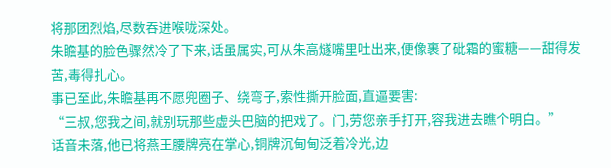将那团烈焰,尽数吞进喉咙深处。
朱瞻基的脸色骤然冷了下来,话虽属实,可从朱高燧嘴里吐出来,便像裹了砒霜的蜜糖——甜得发苦,毒得扎心。
事已至此,朱瞻基再不愿兜圈子、绕弯子,索性撕开脸面,直逼要害:
“三叔,您我之间,就别玩那些虚头巴脑的把戏了。门,劳您亲手打开,容我进去瞧个明白。”
话音未落,他已将燕王腰牌亮在掌心,铜牌沉甸甸泛着冷光,边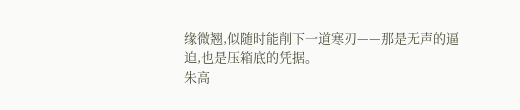缘微翘,似随时能削下一道寒刃——那是无声的逼迫,也是压箱底的凭据。
朱高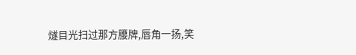燧目光扫过那方腰牌,唇角一扬,笑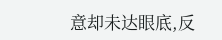意却未达眼底,反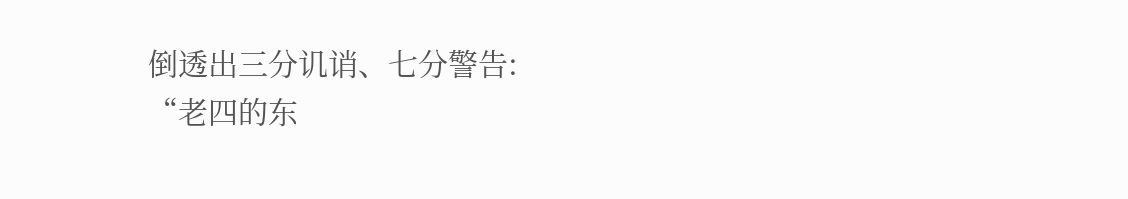倒透出三分讥诮、七分警告:
“老四的东